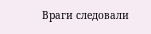Враги следовали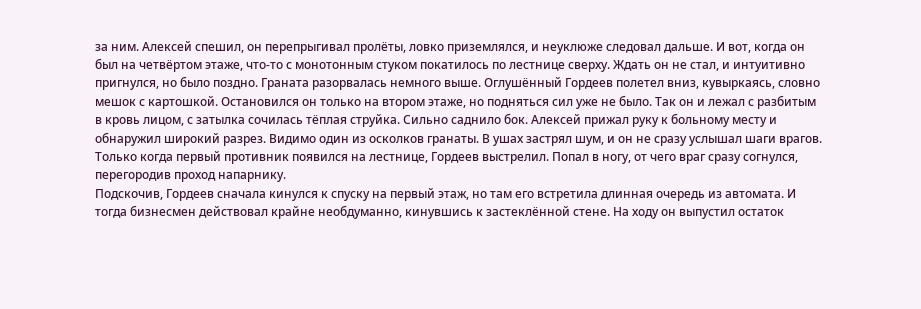за ним. Алексей спешил, он перепрыгивал пролёты, ловко приземлялся, и неуклюже следовал дальше. И вот, когда он был на четвёртом этаже, что-то с монотонным стуком покатилось по лестнице сверху. Ждать он не стал, и интуитивно пригнулся, но было поздно. Граната разорвалась немного выше. Оглушённый Гордеев полетел вниз, кувыркаясь, словно мешок с картошкой. Остановился он только на втором этаже, но подняться сил уже не было. Так он и лежал с разбитым в кровь лицом, с затылка сочилась тёплая струйка. Сильно саднило бок. Алексей прижал руку к больному месту и обнаружил широкий разрез. Видимо один из осколков гранаты. В ушах застрял шум, и он не сразу услышал шаги врагов. Только когда первый противник появился на лестнице, Гордеев выстрелил. Попал в ногу, от чего враг сразу согнулся, перегородив проход напарнику.
Подскочив, Гордеев сначала кинулся к спуску на первый этаж, но там его встретила длинная очередь из автомата. И тогда бизнесмен действовал крайне необдуманно, кинувшись к застеклённой стене. На ходу он выпустил остаток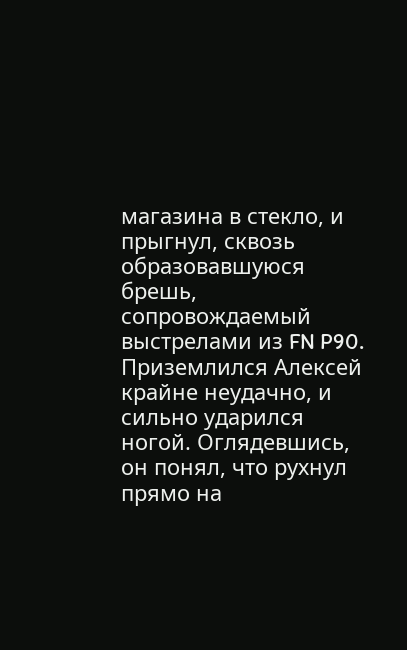магазина в стекло, и прыгнул, сквозь образовавшуюся брешь, сопровождаемый выстрелами из FN P90.
Приземлился Алексей крайне неудачно, и сильно ударился ногой. Оглядевшись, он понял, что рухнул прямо на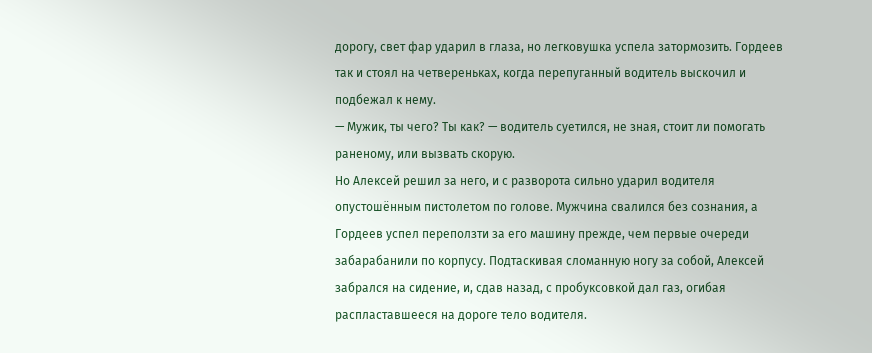дорогу, свет фар ударил в глаза, но легковушка успела затормозить. Гордеев так и стоял на четвереньках, когда перепуганный водитель выскочил и подбежал к нему.
— Мужик, ты чего? Ты как? — водитель суетился, не зная, стоит ли помогать раненому, или вызвать скорую.
Но Алексей решил за него, и с разворота сильно ударил водителя опустошённым пистолетом по голове. Мужчина свалился без сознания, а Гордеев успел переползти за его машину прежде, чем первые очереди забарабанили по корпусу. Подтаскивая сломанную ногу за собой, Алексей забрался на сидение, и, сдав назад, с пробуксовкой дал газ, огибая распластавшееся на дороге тело водителя.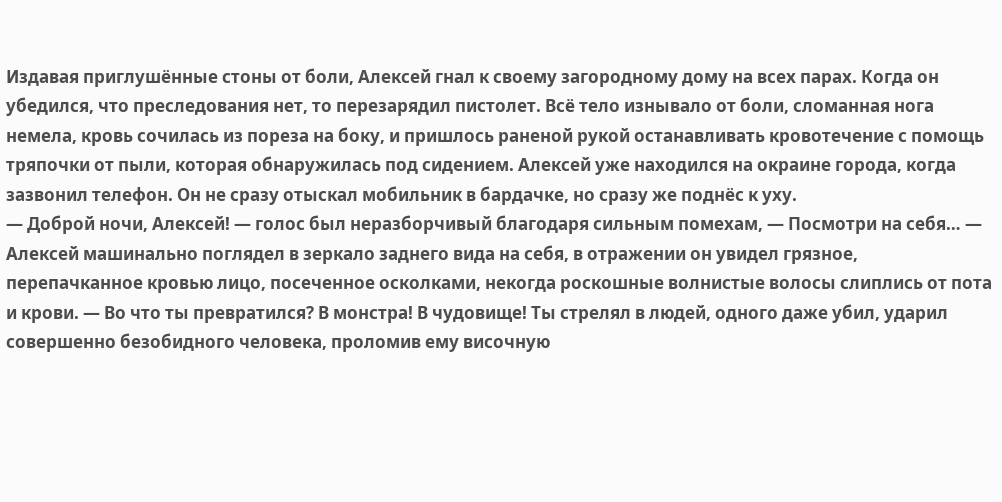Издавая приглушённые стоны от боли, Алексей гнал к своему загородному дому на всех парах. Когда он убедился, что преследования нет, то перезарядил пистолет. Всё тело изнывало от боли, сломанная нога немела, кровь сочилась из пореза на боку, и пришлось раненой рукой останавливать кровотечение с помощь тряпочки от пыли, которая обнаружилась под сидением. Алексей уже находился на окраине города, когда зазвонил телефон. Он не сразу отыскал мобильник в бардачке, но сразу же поднёс к уху.
— Доброй ночи, Алексей! — голос был неразборчивый благодаря сильным помехам, — Посмотри на себя… — Алексей машинально поглядел в зеркало заднего вида на себя, в отражении он увидел грязное, перепачканное кровью лицо, посеченное осколками, некогда роскошные волнистые волосы слиплись от пота и крови. — Во что ты превратился? В монстра! В чудовище! Ты стрелял в людей, одного даже убил, ударил совершенно безобидного человека, проломив ему височную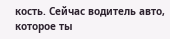кость. Сейчас водитель авто, которое ты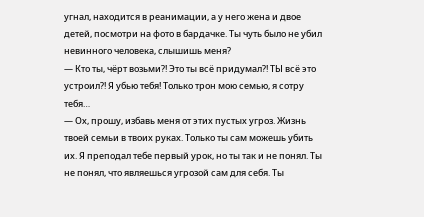угнал, находится в реанимации, а у него жена и двое детей, посмотри на фото в бардачке. Ты чуть было не убил невинного человека, слышишь меня?
— Кто ты, чёрт возьми?! Это ты всё придумал?! ТЫ всё это устроил?! Я убью тебя! Только трон мою семью, я сотру тебя…
— Ох, прошу, избавь меня от этих пустых угроз. Жизнь твоей семьи в твоих руках. Только ты сам можешь убить их. Я преподал тебе первый урок, но ты так и не понял. Ты не понял, что являешься угрозой сам для себя. Ты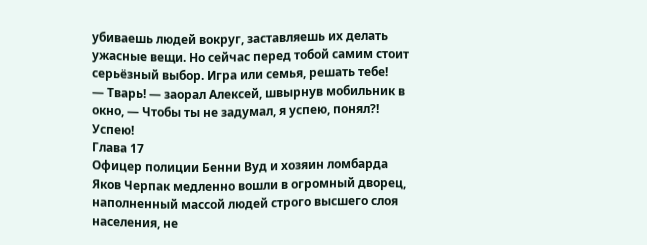убиваешь людей вокруг, заставляешь их делать ужасные вещи. Но сейчас перед тобой самим стоит серьёзный выбор. Игра или семья, решать тебе!
— Тварь! — заорал Алексей, швырнув мобильник в окно, — Чтобы ты не задумал, я успею, понял?! Успею!
Глава 17
Офицер полиции Бенни Вуд и хозяин ломбарда Яков Черпак медленно вошли в огромный дворец, наполненный массой людей строго высшего слоя населения, не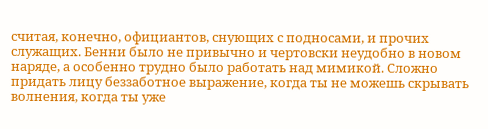считая, конечно, официантов, снующих с подносами, и прочих служащих. Бенни было не привычно и чертовски неудобно в новом наряде, а особенно трудно было работать над мимикой. Сложно придать лицу беззаботное выражение, когда ты не можешь скрывать волнения, когда ты уже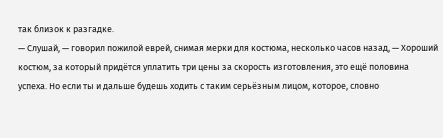так близок к разгадке.
— Слушай, — говорил пожилой еврей, снимая мерки для костюма, несколько часов назад, — Хороший костюм, за который придётся уплатить три цены за скорость изготовления, это ещё половина успеха. Но если ты и дальше будешь ходить с таким серьёзным лицом, которое, словно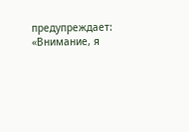предупреждает: «Внимание, я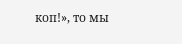коп!», то мы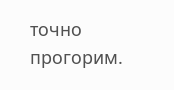точно прогорим.